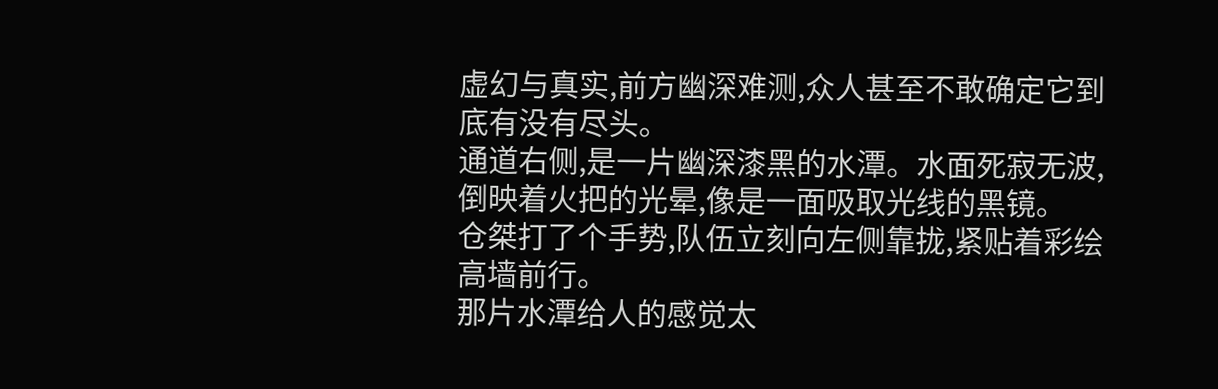虚幻与真实,前方幽深难测,众人甚至不敢确定它到底有没有尽头。
通道右侧,是一片幽深漆黑的水潭。水面死寂无波,倒映着火把的光晕,像是一面吸取光线的黑镜。
仓桀打了个手势,队伍立刻向左侧靠拢,紧贴着彩绘高墙前行。
那片水潭给人的感觉太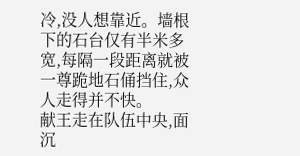冷,没人想靠近。墙根下的石台仅有半米多宽,每隔一段距离就被一尊跪地石俑挡住,众人走得并不快。
献王走在队伍中央,面沉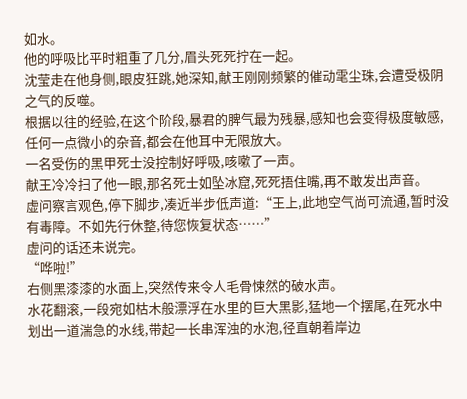如水。
他的呼吸比平时粗重了几分,眉头死死拧在一起。
沈莹走在他身侧,眼皮狂跳,她深知,献王刚刚频繁的催动雮尘珠,会遭受极阴之气的反噬。
根据以往的经验,在这个阶段,暴君的脾气最为残暴,感知也会变得极度敏感,任何一点微小的杂音,都会在他耳中无限放大。
一名受伤的黑甲死士没控制好呼吸,咳嗽了一声。
献王冷冷扫了他一眼,那名死士如坠冰窟,死死捂住嘴,再不敢发出声音。
虚问察言观色,停下脚步,凑近半步低声道:“王上,此地空气尚可流通,暂时没有毒障。不如先行休整,待您恢复状态……”
虚问的话还未说完。
“哗啦!”
右侧黑漆漆的水面上,突然传来令人毛骨悚然的破水声。
水花翻滚,一段宛如枯木般漂浮在水里的巨大黑影,猛地一个摆尾,在死水中划出一道湍急的水线,带起一长串浑浊的水泡,径直朝着岸边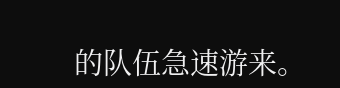的队伍急速游来。